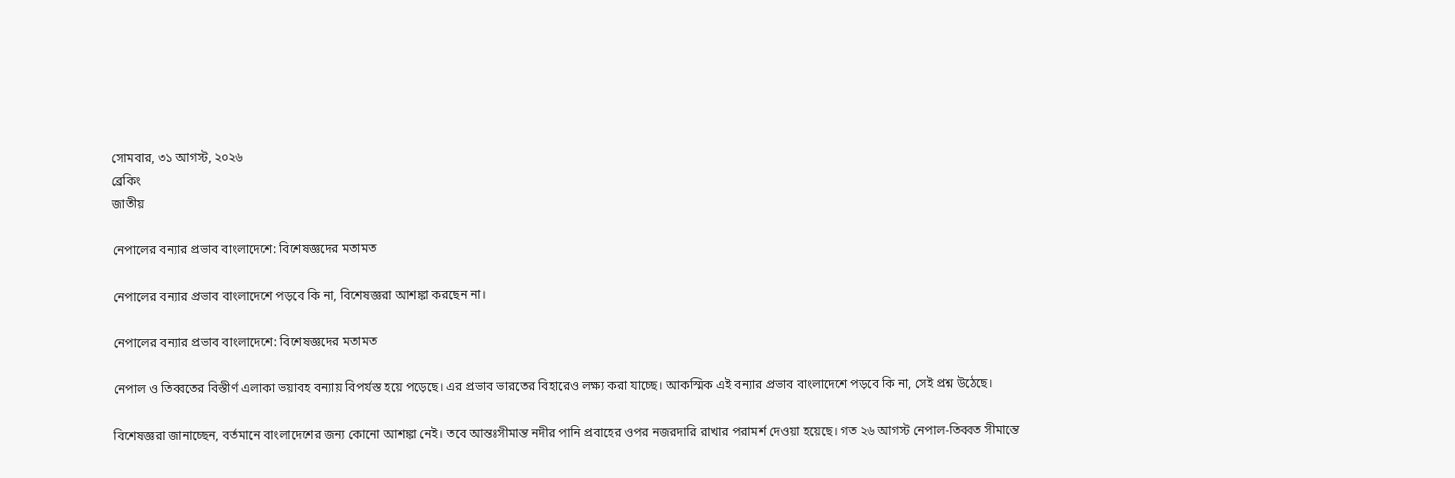সোমবার, ৩১ আগস্ট, ২০২৬
ব্রেকিং
জাতীয়

নেপালের বন্যার প্রভাব বাংলাদেশে: বিশেষজ্ঞদের মতামত

নেপালের বন্যার প্রভাব বাংলাদেশে পড়বে কি না, বিশেষজ্ঞরা আশঙ্কা করছেন না।

নেপালের বন্যার প্রভাব বাংলাদেশে: বিশেষজ্ঞদের মতামত

নেপাল ও তিব্বতের বিস্তীর্ণ এলাকা ভয়াবহ বন্যায় বিপর্যস্ত হয়ে পড়েছে। এর প্রভাব ভারতের বিহারেও লক্ষ্য করা যাচ্ছে। আকস্মিক এই বন্যার প্রভাব বাংলাদেশে পড়বে কি না, সেই প্রশ্ন উঠেছে।

বিশেষজ্ঞরা জানাচ্ছেন, বর্তমানে বাংলাদেশের জন্য কোনো আশঙ্কা নেই। তবে আন্তঃসীমান্ত নদীর পানি প্রবাহের ওপর নজরদারি রাখার পরামর্শ দেওয়া হয়েছে। গত ২৬ আগস্ট নেপাল-তিব্বত সীমান্তে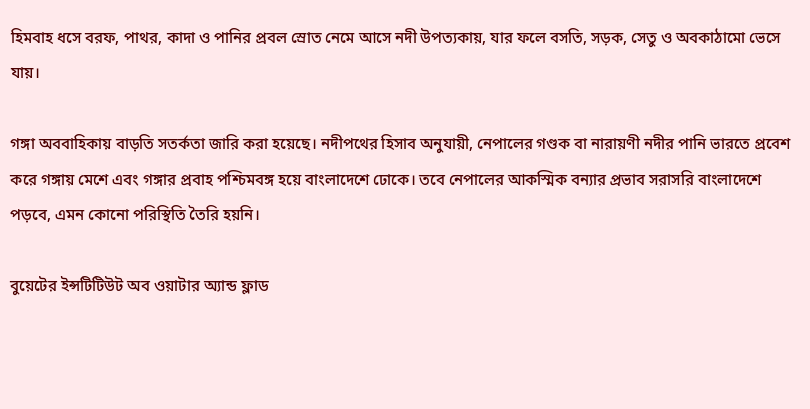হিমবাহ ধসে বরফ, পাথর, কাদা ও পানির প্রবল স্রোত নেমে আসে নদী উপত্যকায়, যার ফলে বসতি, সড়ক, সেতু ও অবকাঠামো ভেসে যায়।

গঙ্গা অববাহিকায় বাড়তি সতর্কতা জারি করা হয়েছে। নদীপথের হিসাব অনুযায়ী, নেপালের গণ্ডক বা নারায়ণী নদীর পানি ভারতে প্রবেশ করে গঙ্গায় মেশে এবং গঙ্গার প্রবাহ পশ্চিমবঙ্গ হয়ে বাংলাদেশে ঢোকে। তবে নেপালের আকস্মিক বন্যার প্রভাব সরাসরি বাংলাদেশে পড়বে, এমন কোনো পরিস্থিতি তৈরি হয়নি।

বুয়েটের ইন্সটিটিউট অব ওয়াটার অ্যান্ড ফ্লাড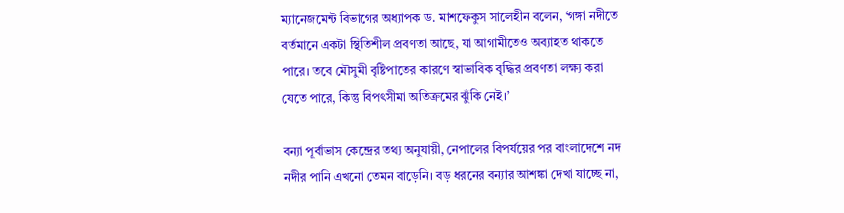ম্যানেজমেন্ট বিভাগের অধ্যাপক ড. মাশফেকুস সালেহীন বলেন, ‘গঙ্গা নদীতে বর্তমানে একটা স্থিতিশীল প্রবণতা আছে, যা আগামীতেও অব্যাহত থাকতে পারে। তবে মৌসুমী বৃষ্টিপাতের কারণে স্বাভাবিক বৃদ্ধির প্রবণতা লক্ষ্য করা যেতে পারে, কিন্তু বিপৎসীমা অতিক্রমের ঝুঁকি নেই।’

বন্যা পূর্বাভাস কেন্দ্রের তথ্য অনুযায়ী, নেপালের বিপর্যয়ের পর বাংলাদেশে নদ নদীর পানি এখনো তেমন বাড়েনি। বড় ধরনের বন্যার আশঙ্কা দেখা যাচ্ছে না,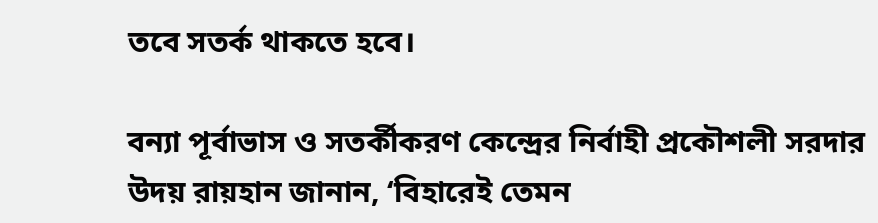তবে সতর্ক থাকতে হবে।

বন্যা পূর্বাভাস ও সতর্কীকরণ কেন্দ্রের নির্বাহী প্রকৌশলী সরদার উদয় রায়হান জানান, ‘বিহারেই তেমন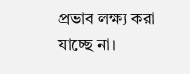প্রভাব লক্ষ্য করা যাচ্ছে না।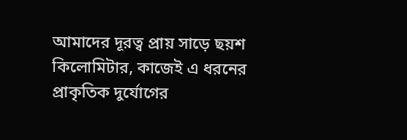আমাদের দূরত্ব প্রায় সাড়ে ছয়শ কিলোমিটার, কাজেই এ ধরনের প্রাকৃতিক দুর্যোগের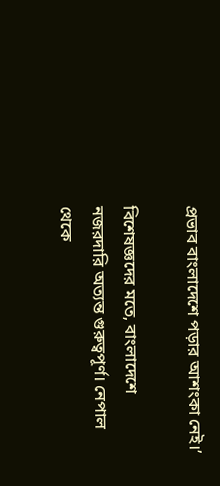প্রভাব বাংলাদেশে পড়ার আশংকা নেই।’

বিশেষজ্ঞদের মতে, বাংলাদেশে নজরদারি অত্যন্ত গুরুত্বপূর্ণ। নেপাল থেকে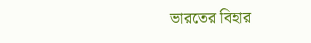ভারতের বিহার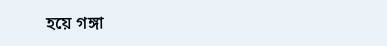হয়ে গঙ্গা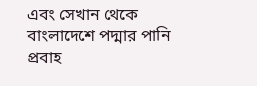এবং সেখান থেকে বাংলাদেশে পদ্মার পানি প্রবাহ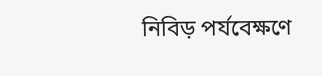নিবিড় পর্যবেক্ষণে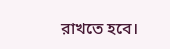রাখতে হবে।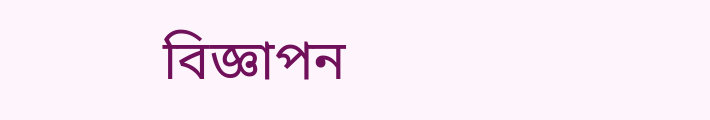বিজ্ঞাপন